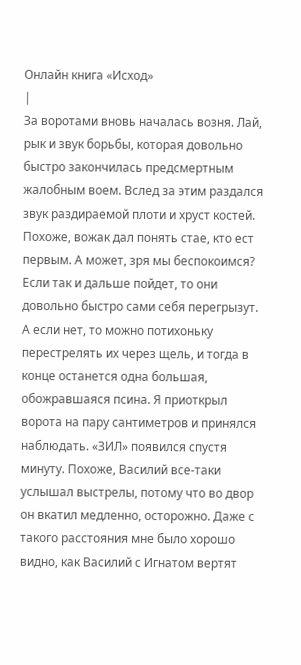Онлайн книга «Исход»
|
За воротами вновь началась возня. Лай, рык и звук борьбы, которая довольно быстро закончилась предсмертным жалобным воем. Вслед за этим раздался звук раздираемой плоти и хруст костей. Похоже, вожак дал понять стае, кто ест первым. А может, зря мы беспокоимся? Если так и дальше пойдет, то они довольно быстро сами себя перегрызут. А если нет, то можно потихоньку перестрелять их через щель, и тогда в конце останется одна большая, обожравшаяся псина. Я приоткрыл ворота на пару сантиметров и принялся наблюдать. «ЗИЛ» появился спустя минуту. Похоже, Василий все-таки услышал выстрелы, потому что во двор он вкатил медленно, осторожно. Даже с такого расстояния мне было хорошо видно, как Василий с Игнатом вертят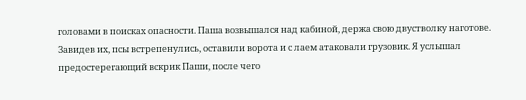головами в поисках опасности. Паша возвышался над кабиной, держа свою двустволку наготове. Завидев их, псы встрепенулись, оставили ворота и с лаем атаковали грузовик. Я услышал предостерегающий вскрик Паши, после чего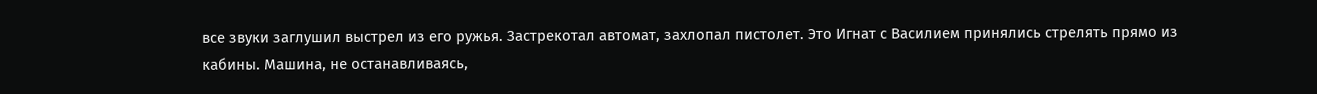все звуки заглушил выстрел из его ружья. Застрекотал автомат, захлопал пистолет. Это Игнат с Василием принялись стрелять прямо из кабины. Машина, не останавливаясь,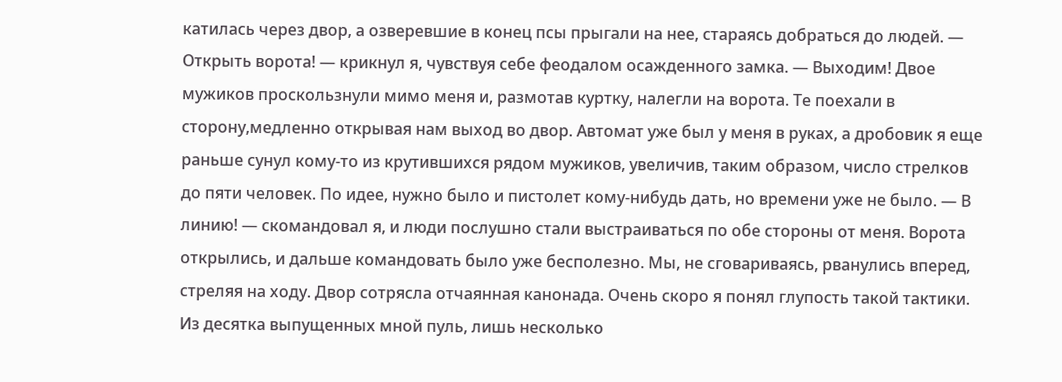катилась через двор, а озверевшие в конец псы прыгали на нее, стараясь добраться до людей. — Открыть ворота! — крикнул я, чувствуя себе феодалом осажденного замка. — Выходим! Двое мужиков проскользнули мимо меня и, размотав куртку, налегли на ворота. Те поехали в сторону,медленно открывая нам выход во двор. Автомат уже был у меня в руках, а дробовик я еще раньше сунул кому-то из крутившихся рядом мужиков, увеличив, таким образом, число стрелков до пяти человек. По идее, нужно было и пистолет кому-нибудь дать, но времени уже не было. — В линию! — скомандовал я, и люди послушно стали выстраиваться по обе стороны от меня. Ворота открылись, и дальше командовать было уже бесполезно. Мы, не сговариваясь, рванулись вперед, стреляя на ходу. Двор сотрясла отчаянная канонада. Очень скоро я понял глупость такой тактики. Из десятка выпущенных мной пуль, лишь несколько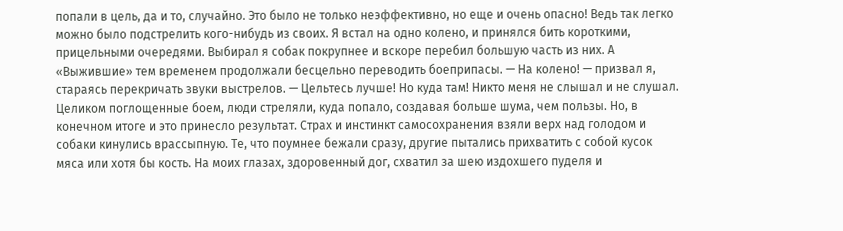попали в цель, да и то, случайно. Это было не только неэффективно, но еще и очень опасно! Ведь так легко можно было подстрелить кого-нибудь из своих. Я встал на одно колено, и принялся бить короткими, прицельными очередями. Выбирал я собак покрупнее и вскоре перебил большую часть из них. А «Выжившие» тем временем продолжали бесцельно переводить боеприпасы. — На колено! — призвал я, стараясь перекричать звуки выстрелов. — Цельтесь лучше! Но куда там! Никто меня не слышал и не слушал. Целиком поглощенные боем, люди стреляли, куда попало, создавая больше шума, чем пользы. Но, в конечном итоге и это принесло результат. Страх и инстинкт самосохранения взяли верх над голодом и собаки кинулись врассыпную. Те, что поумнее бежали сразу, другие пытались прихватить с собой кусок мяса или хотя бы кость. На моих глазах, здоровенный дог, схватил за шею издохшего пуделя и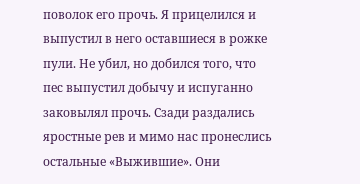поволок его прочь. Я прицелился и выпустил в него оставшиеся в рожке пули. Не убил, но добился того, что пес выпустил добычу и испуганно заковылял прочь. Сзади раздались яростные рев и мимо нас пронеслись остальные «Выжившие». Они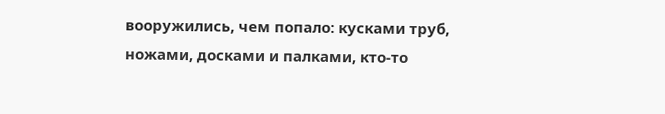вооружились, чем попало: кусками труб, ножами, досками и палками, кто-то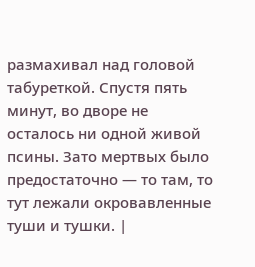размахивал над головой табуреткой. Спустя пять минут, во дворе не осталось ни одной живой псины. Зато мертвых было предостаточно — то там, то тут лежали окровавленные туши и тушки. |